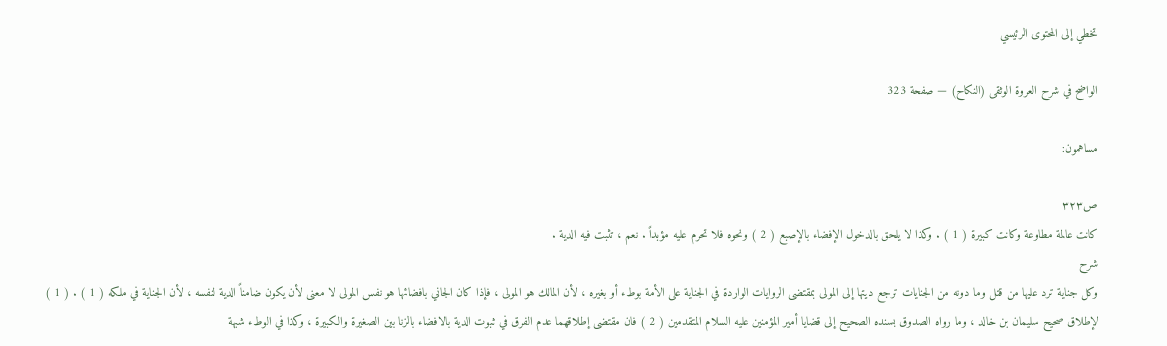تخطي إلى المحتوى الرئيسي

الواضح في شرح العروة الوثقى (النكاح) — صفحة 323

مساهمون:

ص٣٢٣
كانت عالمة مطاوعة وكانت كبيرة ( 1 ) . وكذا لا يلحق بالدخول الإفضاء بالإصبع ( 2 ) ونحوه فلا تحرم عليه مؤبداً . نعم ، تثبت فيه الدية .
شرح
وكل جناية ترد عليها من قتل وما دونه من الجنايات ترجع ديتها إلى المولى بمقتضى الروايات الواردة في الجناية على الأمة بوطء أو بغيره ، لأن المالك هو المولى ، فإذا كان الجاني بافضائها هو نفس المولى لا معنى لأن يكون ضامناً الدية لنفسه ، لأن الجناية في ملكه ( 1 ) . ( 1 ) لإطلاق صحيح سليمان بن خالد ، وما رواه الصدوق بسنده الصحيح إلى قضايا أمير المؤمنين عليه السلام المتقدمين ( 2 ) فان مقتضى إطلاقهما عدم الفرق في ثبوت الدية بالافضاء بالزنا بين الصغيرة والكبيرة ، وكذا في الوطء شبهة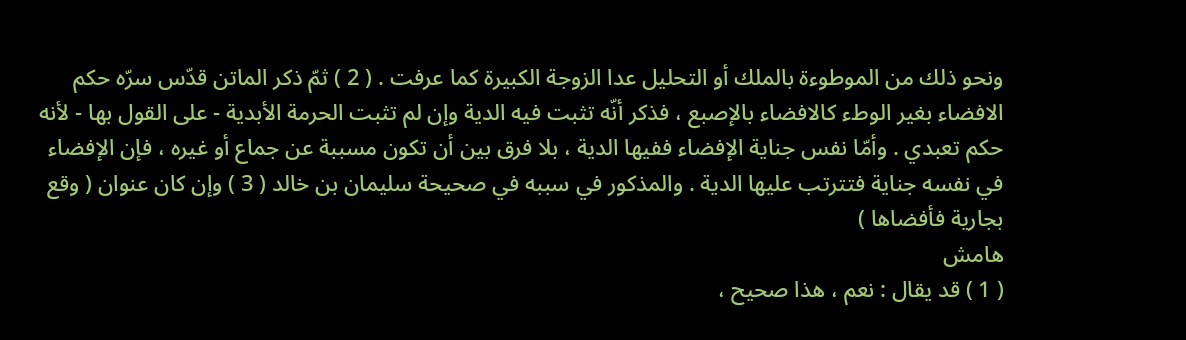ونحو ذلك من الموطوءة بالملك أو التحليل عدا الزوجة الكبيرة كما عرفت . ( 2 ) ثمّ ذكر الماتن قدّس سرّه حكم الافضاء بغير الوطء كالافضاء بالإصبع ، فذكر أنّه تثبت فيه الدية وإن لم تثبت الحرمة الأبدية - على القول بها - لأنه حكم تعبدي . وأمّا نفس جناية الإفضاء ففيها الدية ، بلا فرق بين أن تكون مسببة عن جماع أو غيره ، فإن الإفضاء في نفسه جناية فتترتب عليها الدية . والمذكور في سببه في صحيحة سليمان بن خالد ( 3 ) وإن كان عنوان ( وقع بجارية فأفضاها )
هامش
( 1 ) قد يقال : نعم ، هذا صحيح ،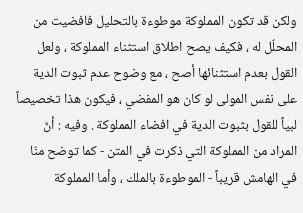ولكن قد تكون المملوكة موطوءة بالتحليل فافضيت من المحلّل له ، فكيف يصح اطلاق استثناء المملوكة ، ولعل القول بعدم استثنائها أصح ، مع وضوح عدم ثبوت الدية على نفس المولى لو كان هو المفضي ، فيكون هذا تخصيصاً لبياً للقول بثبوت الدية في افضاء المملوكة . وفيه : أنّ المراد من المملوكة التي ذكرت في المتن - كما توضح منّا في الهامش قريباً - الموطوءة بالملك ، وأما المملوكة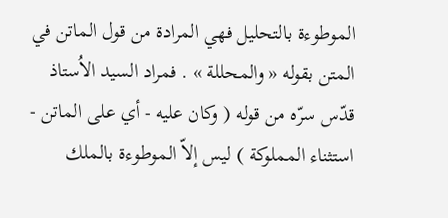الموطوءة بالتحليل فهي المرادة من قول الماتن في المتن بقوله « والمحللة » . فمراد السيد الاُستاذ قدّس سرّه من قوله ( وكان عليه - أي على الماتن - استثناء المملوكة ) ليس إلاّ الموطوءة بالملك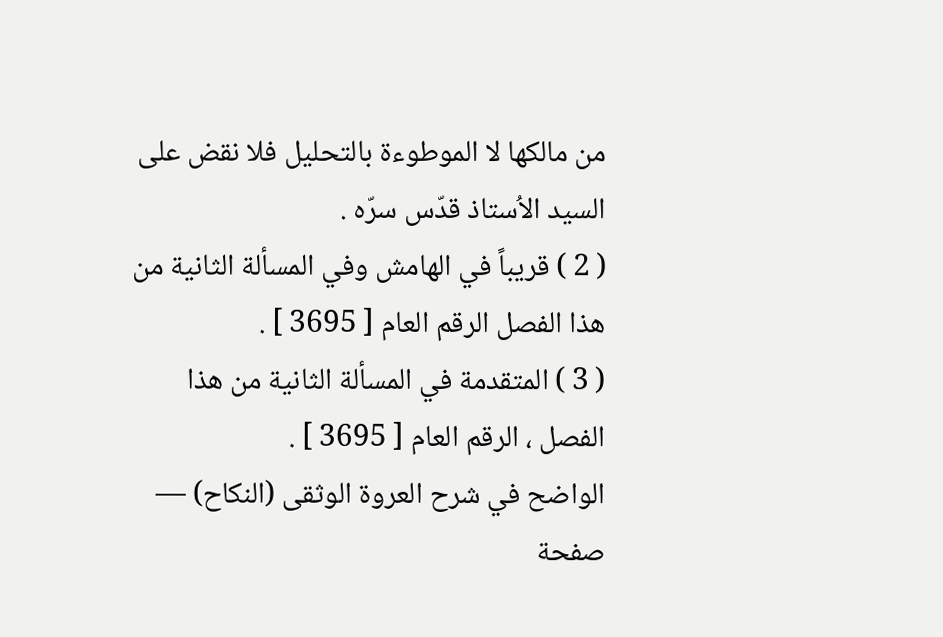من مالكها لا الموطوءة بالتحليل فلا نقض على السيد الاُستاذ قدّس سرّه .
( 2 ) قريباً في الهامش وفي المسألة الثانية من هذا الفصل الرقم العام [ 3695 ] .
( 3 ) المتقدمة في المسألة الثانية من هذا الفصل ، الرقم العام [ 3695 ] .
الواضح في شرح العروة الوثقى (النكاح) — صفحة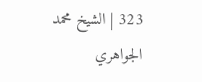323 | الشيخ محمد الجواهري